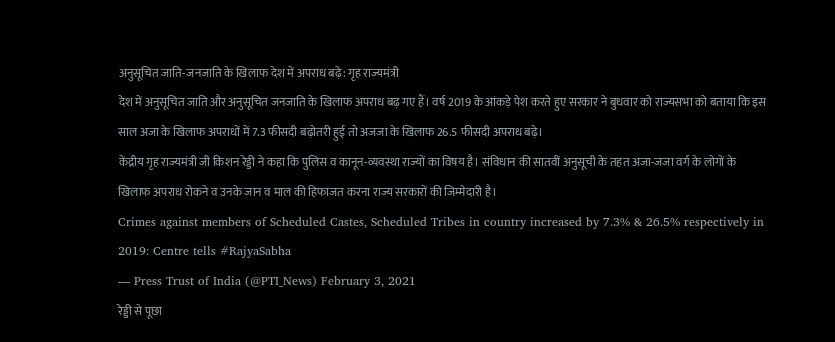अनुसूचित जाति-जनजाति के खिलाफ देश में अपराध बढ़े: गृह राज्यमंत्री
देश में अनुसूचित जाति और अनुसूचित जनजाति के खिलाफ अपराध बढ़ गए हैं। वर्ष 2019 के आंकड़े पेश करते हुए सरकार ने बुधवार को राज्यसभा को बताया कि इस साल अजा के खिलाफ अपराधों में 7.3 फीसदी बढ़ोतरी हुई तो अजजा के खिलाफ 26.5 फीसदी अपराध बढ़े।
केंद्रीय गृह राज्यमंत्री जी किशन रेड्डी ने कहा कि पुलिस व कानून-व्यवस्था राज्यों का विषय है। संविधान की सातवीं अनुसूची के तहत अजा-जजा वर्ग के लोगों के खिलाफ अपराध रोकने व उनके जान व माल की हिफाजत करना राज्य सरकारों की जिम्मेदारी है।
Crimes against members of Scheduled Castes, Scheduled Tribes in country increased by 7.3% & 26.5% respectively in 2019: Centre tells #RajyaSabha
— Press Trust of India (@PTI_News) February 3, 2021
रेड्डी से पूछा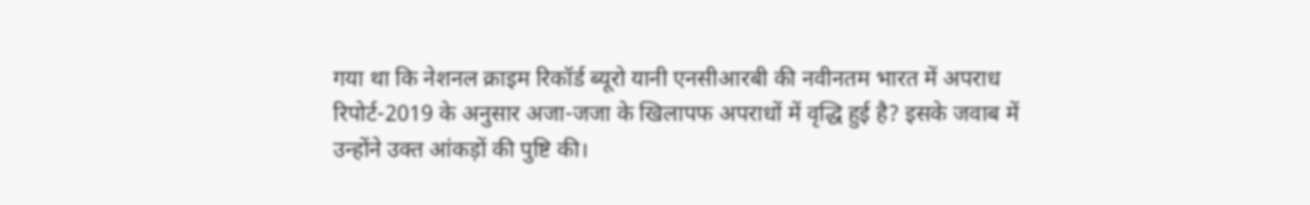गया था कि नेशनल क्राइम रिकॉर्ड ब्यूरो यानी एनसीआरबी की नवीनतम भारत में अपराध रिपोर्ट-2019 के अनुसार अजा-जजा के खिलापफ अपराधों में वृद्धि हुई है? इसके जवाब में उन्होंने उक्त आंकड़ों की पुष्टि की।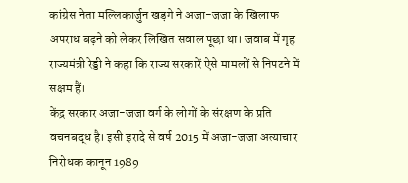कांग्रेस नेता मल्लिकार्जुन खड़गे ने अजा-जजा के खिलाफ अपराध बढ़ने को लेकर लिखित सवाल पूछा था। जवाब में गृह राज्यमंत्री रेड्डी ने कहा कि राज्य सरकारें ऐसे मामलों से निपटने में सक्षम हैं।
केंद्र सरकार अजा-जजा वर्ग के लोगों के संरक्षण के प्रति वचनबद्ध है। इसी इरादे से वर्ष 2015 में अजा-जजा अत्याचार निरोधक कानून 1989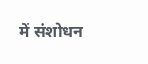में संशोधन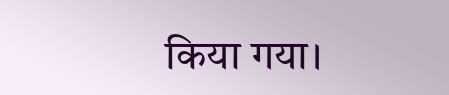किया गया।